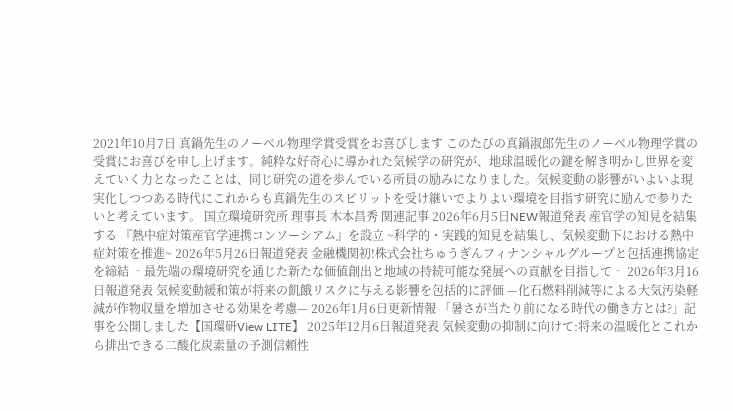2021年10月7日 真鍋先生のノーベル物理学賞受賞をお喜びします このたびの真鍋淑郎先生のノーベル物理学賞の受賞にお喜びを申し上げます。純粋な好奇心に導かれた気候学の研究が、地球温暖化の鍵を解き明かし世界を変えていく力となったことは、同じ研究の道を歩んでいる所員の励みになりました。気候変動の影響がいよいよ現実化しつつある時代にこれからも真鍋先生のスピリットを受け継いでよりよい環境を目指す研究に励んで参りたいと考えています。 国立環境研究所 理事長 木本昌秀 関連記事 2026年6月5日NEW報道発表 産官学の知見を結集する 『熱中症対策産官学連携コンソーシアム』を設立 ~科学的・実践的知見を結集し、気候変動下における熱中症対策を推進~ 2026年5月26日報道発表 金融機関初!株式会社ちゅうぎんフィナンシャルグループと包括連携協定を締結 ‐最先端の環境研究を通じた新たな価値創出と地域の持続可能な発展への貢献を目指して‐ 2026年3月16日報道発表 気候変動緩和策が将来の飢餓リスクに与える影響を包括的に評価 —化石燃料削減等による大気汚染軽減が作物収量を増加させる効果を考慮— 2026年1月6日更新情報 「暑さが当たり前になる時代の働き方とは?」記事を公開しました【国環研View LITE】 2025年12月6日報道発表 気候変動の抑制に向けて:将来の温暖化とこれから排出できる二酸化炭素量の予測信頼性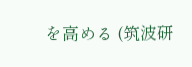を高める (筑波研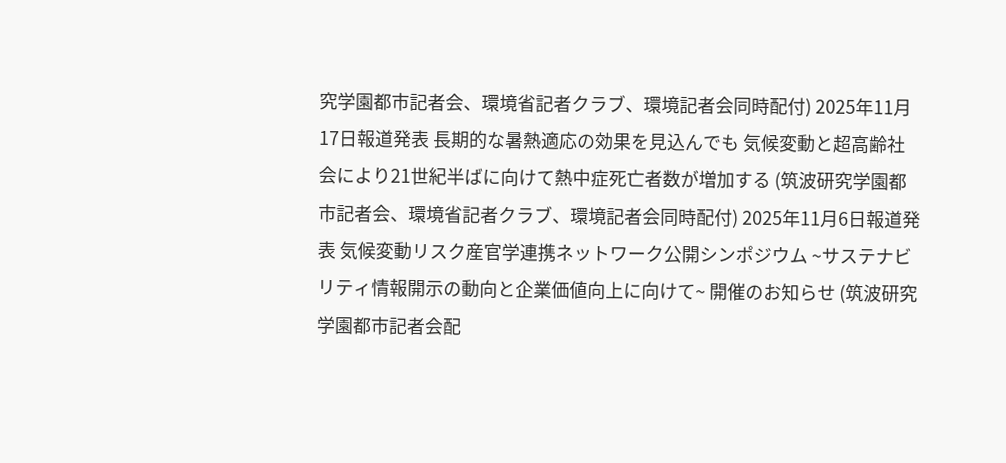究学園都市記者会、環境省記者クラブ、環境記者会同時配付) 2025年11月17日報道発表 長期的な暑熱適応の効果を見込んでも 気候変動と超高齢社会により21世紀半ばに向けて熱中症死亡者数が増加する (筑波研究学園都市記者会、環境省記者クラブ、環境記者会同時配付) 2025年11月6日報道発表 気候変動リスク産官学連携ネットワーク公開シンポジウム ~サステナビリティ情報開示の動向と企業価値向上に向けて~ 開催のお知らせ (筑波研究学園都市記者会配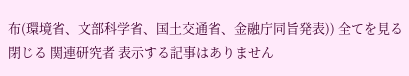布(環境省、文部科学省、国土交通省、金融庁同旨発表)) 全てを見る 閉じる 関連研究者 表示する記事はありません